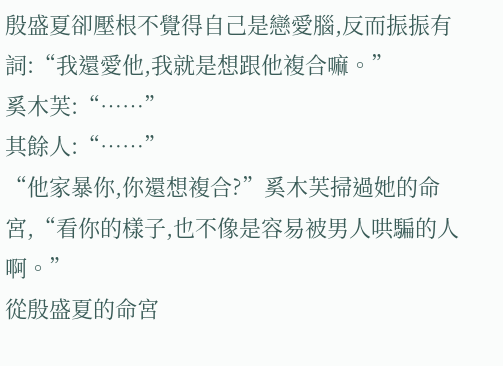殷盛夏卻壓根不覺得自己是戀愛腦,反而振振有詞:“我還愛他,我就是想跟他複合嘛。”
奚木芙:“……”
其餘人:“……”
“他家暴你,你還想複合?”奚木芙掃過她的命宮,“看你的樣子,也不像是容易被男人哄騙的人啊。”
從殷盛夏的命宮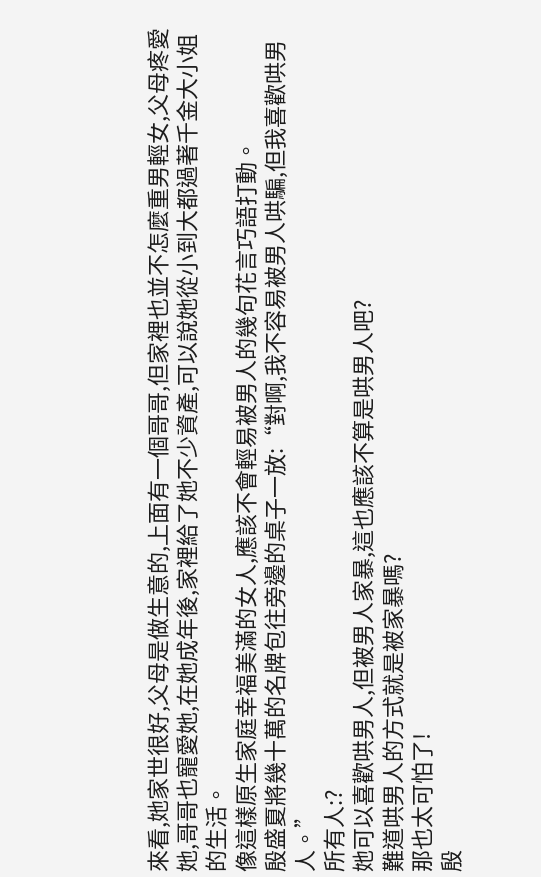來看,她家世很好,父母是做生意的,上面有一個哥哥,但家裡也並不怎麼重男輕女,父母疼愛她,哥哥也寵愛她,在她成年後,家裡給了她不少資產,可以說她從小到大都過著千金大小姐的生活。
像這樣原生家庭幸福美滿的女人,應該不會輕易被男人的幾句花言巧語打動。
殷盛夏將幾十萬的名牌包往旁邊的桌子一放:“對啊,我不容易被男人哄騙,但我喜歡哄男人。”
所有人:?
她可以喜歡哄男人,但被男人家暴,這也應該不算是哄男人吧?
難道哄男人的方式就是被家暴嗎?
那也太可怕了!
殷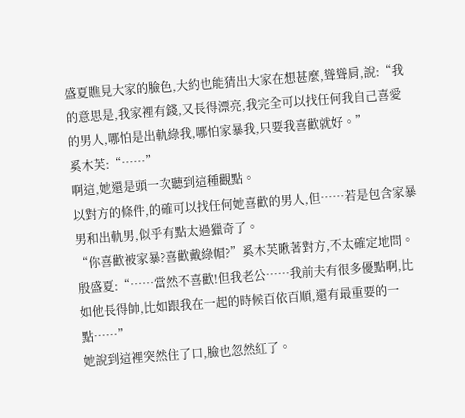盛夏瞧見大家的臉色,大約也能猜出大家在想甚麼,聳聳肩,說:“我的意思是,我家裡有錢,又長得漂亮,我完全可以找任何我自己喜愛的男人,哪怕是出軌綠我,哪怕家暴我,只要我喜歡就好。”
奚木芙:“……”
啊這,她還是頭一次聽到這種觀點。
以對方的條件,的確可以找任何她喜歡的男人,但……若是包含家暴男和出軌男,似乎有點太過獵奇了。
“你喜歡被家暴?喜歡戴綠帽?”奚木芙瞅著對方,不太確定地問。
殷盛夏:“……當然不喜歡!但我老公……我前夫有很多優點啊,比如他長得帥,比如跟我在一起的時候百依百順,還有最重要的一點……”
她說到這裡突然住了口,臉也忽然紅了。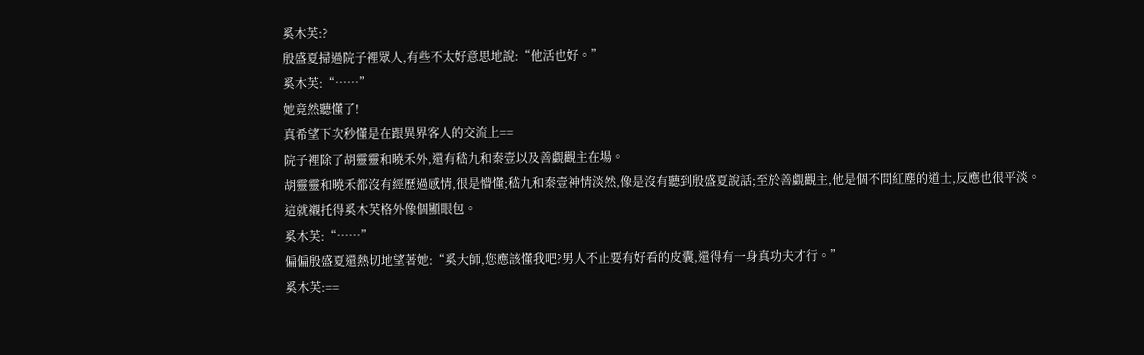奚木芙:?
殷盛夏掃過院子裡眾人,有些不太好意思地說:“他活也好。”
奚木芙:“……”
她竟然聽懂了!
真希望下次秒懂是在跟異界客人的交流上==
院子裡除了胡靈靈和曉禾外,還有嵇九和秦壹以及善覷觀主在場。
胡靈靈和曉禾都沒有經歷過感情,很是懵懂;嵇九和秦壹神情淡然,像是沒有聽到殷盛夏說話;至於善覷觀主,他是個不問紅塵的道士,反應也很平淡。
這就襯托得奚木芙格外像個顯眼包。
奚木芙:“……”
偏偏殷盛夏還熱切地望著她:“奚大師,您應該懂我吧?男人不止要有好看的皮囊,還得有一身真功夫才行。”
奚木芙:==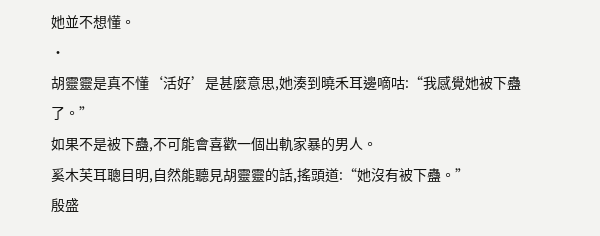她並不想懂。
·
胡靈靈是真不懂‘活好’是甚麼意思,她湊到曉禾耳邊嘀咕:“我感覺她被下蠱了。”
如果不是被下蠱,不可能會喜歡一個出軌家暴的男人。
奚木芙耳聰目明,自然能聽見胡靈靈的話,搖頭道:“她沒有被下蠱。”
殷盛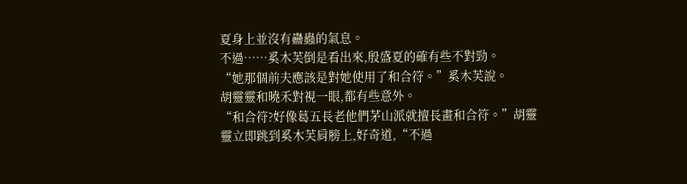夏身上並沒有蠱蟲的氣息。
不過……奚木芙倒是看出來,殷盛夏的確有些不對勁。
“她那個前夫應該是對她使用了和合符。”奚木芙說。
胡靈靈和曉禾對視一眼,都有些意外。
“和合符?好像葛五長老他們茅山派就擅長畫和合符。”胡靈靈立即跳到奚木芙肩膀上,好奇道,“不過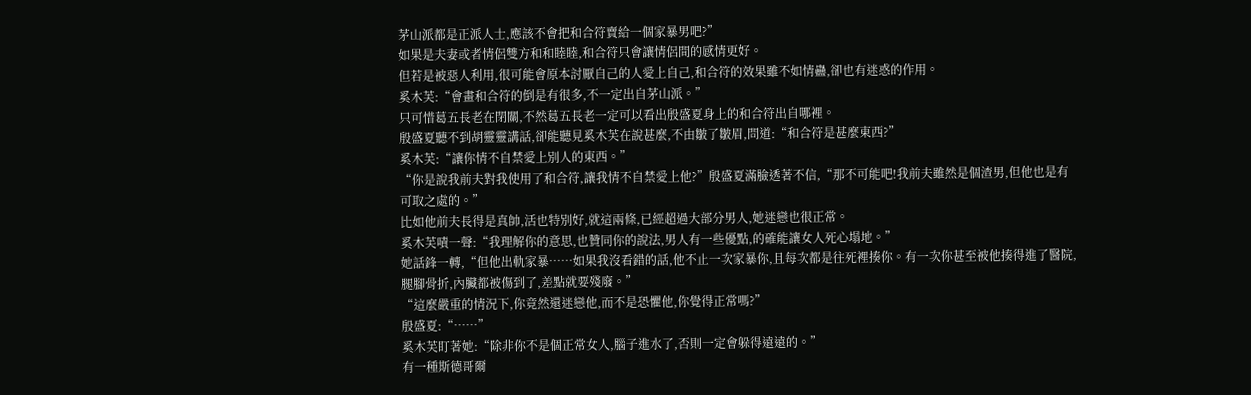茅山派都是正派人士,應該不會把和合符賣給一個家暴男吧?”
如果是夫妻或者情侶雙方和和睦睦,和合符只會讓情侶間的感情更好。
但若是被惡人利用,很可能會原本討厭自己的人愛上自己,和合符的效果雖不如情蠱,卻也有迷惑的作用。
奚木芙:“會畫和合符的倒是有很多,不一定出自茅山派。”
只可惜葛五長老在閉關,不然葛五長老一定可以看出殷盛夏身上的和合符出自哪裡。
殷盛夏聽不到胡靈靈講話,卻能聽見奚木芙在說甚麼,不由皺了皺眉,問道:“和合符是甚麼東西?”
奚木芙:“讓你情不自禁愛上別人的東西。”
“你是說我前夫對我使用了和合符,讓我情不自禁愛上他?”殷盛夏滿臉透著不信,“那不可能吧!我前夫雖然是個渣男,但他也是有可取之處的。”
比如他前夫長得是真帥,活也特別好,就這兩條,已經超過大部分男人,她迷戀也很正常。
奚木芙嘖一聲:“我理解你的意思,也贊同你的說法,男人有一些優點,的確能讓女人死心塌地。”
她話鋒一轉,“但他出軌家暴……如果我沒看錯的話,他不止一次家暴你,且每次都是往死裡揍你。有一次你甚至被他揍得進了醫院,腿腳骨折,內臟都被傷到了,差點就要殘廢。”
“這麼嚴重的情況下,你竟然還迷戀他,而不是恐懼他,你覺得正常嗎?”
殷盛夏:“……”
奚木芙盯著她:“除非你不是個正常女人,腦子進水了,否則一定會躲得遠遠的。”
有一種斯德哥爾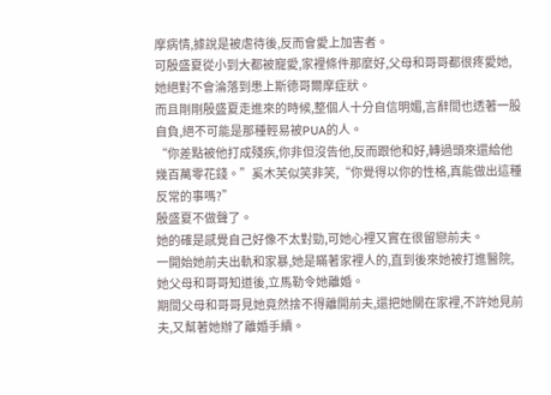摩病情,據說是被虐待後,反而會愛上加害者。
可殷盛夏從小到大都被寵愛,家裡條件那麼好,父母和哥哥都很疼愛她,她絕對不會淪落到患上斯德哥爾摩症狀。
而且剛剛殷盛夏走進來的時候,整個人十分自信明媚,言辭間也透著一股自負,絕不可能是那種輕易被PUA的人。
“你差點被他打成殘疾,你非但沒告他,反而跟他和好,轉過頭來還給他幾百萬零花錢。”奚木芙似笑非笑,“你覺得以你的性格,真能做出這種反常的事嗎?”
殷盛夏不做聲了。
她的確是感覺自己好像不太對勁,可她心裡又實在很留戀前夫。
一開始她前夫出軌和家暴,她是瞞著家裡人的,直到後來她被打進醫院,她父母和哥哥知道後,立馬勒令她離婚。
期間父母和哥哥見她竟然捨不得離開前夫,還把她關在家裡,不許她見前夫,又幫著她辦了離婚手續。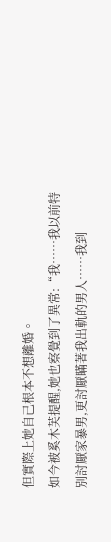但實際上她自己根本不想離婚。
如今被奚木芙提醒,她也察覺到了異常:“我……我以前特別討厭家暴男,更討厭瞞著我出軌的男人……我到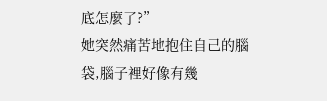底怎麼了?”
她突然痛苦地抱住自己的腦袋,腦子裡好像有幾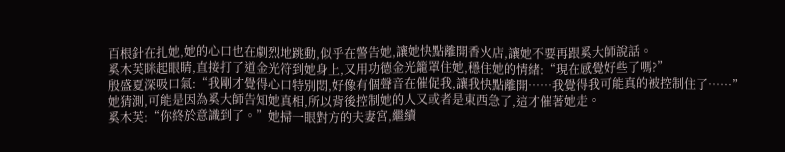百根針在扎她,她的心口也在劇烈地跳動,似乎在警告她,讓她快點離開香火店,讓她不要再跟奚大師說話。
奚木芙眯起眼睛,直接打了道金光符到她身上,又用功德金光籠罩住她,穩住她的情緒:“現在感覺好些了嗎?”
殷盛夏深吸口氣:“我剛才覺得心口特別悶,好像有個聲音在催促我,讓我快點離開……我覺得我可能真的被控制住了……”
她猜測,可能是因為奚大師告知她真相,所以背後控制她的人又或者是東西急了,這才催著她走。
奚木芙:“你終於意識到了。”她掃一眼對方的夫妻宮,繼續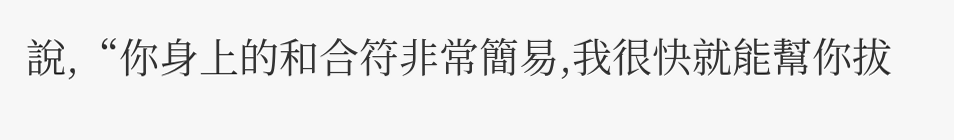說,“你身上的和合符非常簡易,我很快就能幫你拔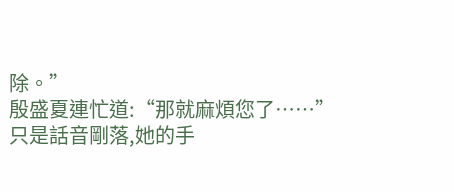除。”
殷盛夏連忙道:“那就麻煩您了……”
只是話音剛落,她的手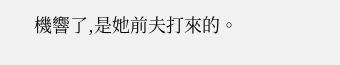機響了,是她前夫打來的。